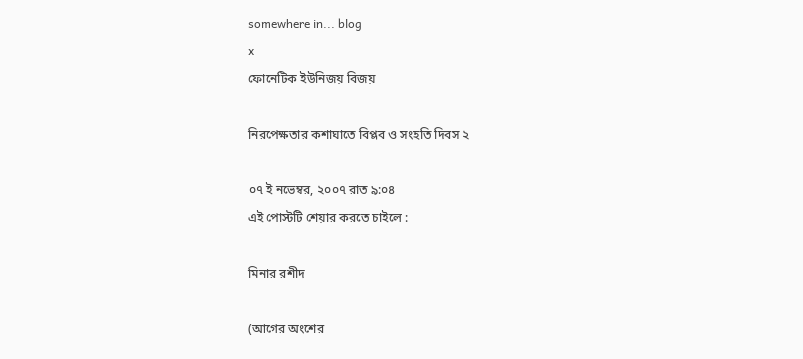somewhere in... blog
x
ফোনেটিক ইউনিজয় বিজয়

নিরপেক্ষতার কশাঘাতে বিপ্লব ও সংহতি দিবস ২

০৭ ই নভেম্বর, ২০০৭ রাত ৯:০৪
এই পোস্টটি শেয়ার করতে চাইলে :

মিনার রশীদ

(আগের অংশের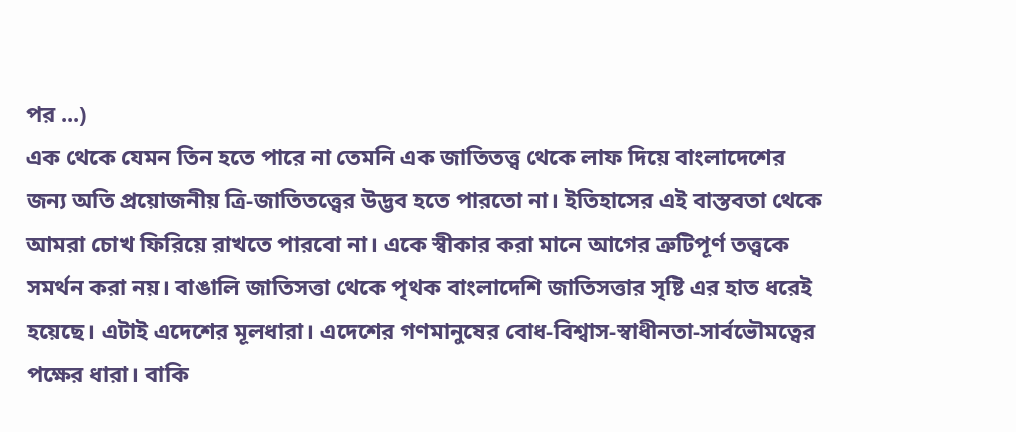পর ...)
এক থেকে যেমন তিন হতে পারে না তেমনি এক জাতিতত্ত্ব থেকে লাফ দিয়ে বাংলাদেশের জন্য অতি প্রয়োজনীয় ত্রি-জাতিতত্ত্বের উদ্ভব হতে পারতো না। ইতিহাসের এই বাস্তবতা থেকে আমরা চোখ ফিরিয়ে রাখতে পারবো না। একে স্বীকার করা মানে আগের ত্রুটিপূর্ণ তত্ত্বকে সমর্থন করা নয়। বাঙালি জাতিসত্তা থেকে পৃথক বাংলাদেশি জাতিসত্তার সৃষ্টি এর হাত ধরেই হয়েছে। এটাই এদেশের মূলধারা। এদেশের গণমানুষের বোধ-বিশ্বাস-স্বাধীনতা-সার্বভৌমত্বের পক্ষের ধারা। বাকি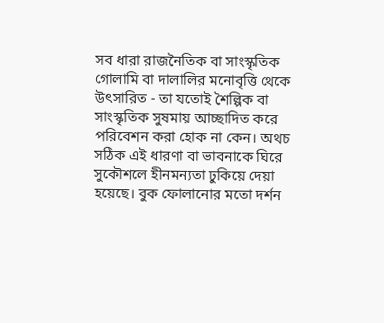সব ধারা রাজনৈতিক বা সাংস্কৃতিক গোলামি বা দালালির মনোবৃত্তি থেকে উৎসারিত - তা যতোই শৈল্পিক বা সাংস্কৃতিক সুষমায় আচ্ছাদিত করে পরিবেশন করা হোক না কেন। অথচ সঠিক এই ধারণা বা ভাবনাকে ঘিরে সুকৌশলে হীনমন্যতা ঢুকিয়ে দেয়া হয়েছে। বুক ফোলানোর মতো দর্শন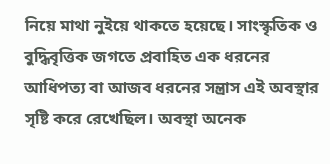নিয়ে মাথা নুইয়ে থাকতে হয়েছে। সাংস্কৃতিক ও বুদ্ধিবৃত্তিক জগতে প্রবাহিত এক ধরনের আধিপত্য বা আজব ধরনের সন্ত্রাস এই অবস্থার সৃষ্টি করে রেখেছিল। অবস্থা অনেক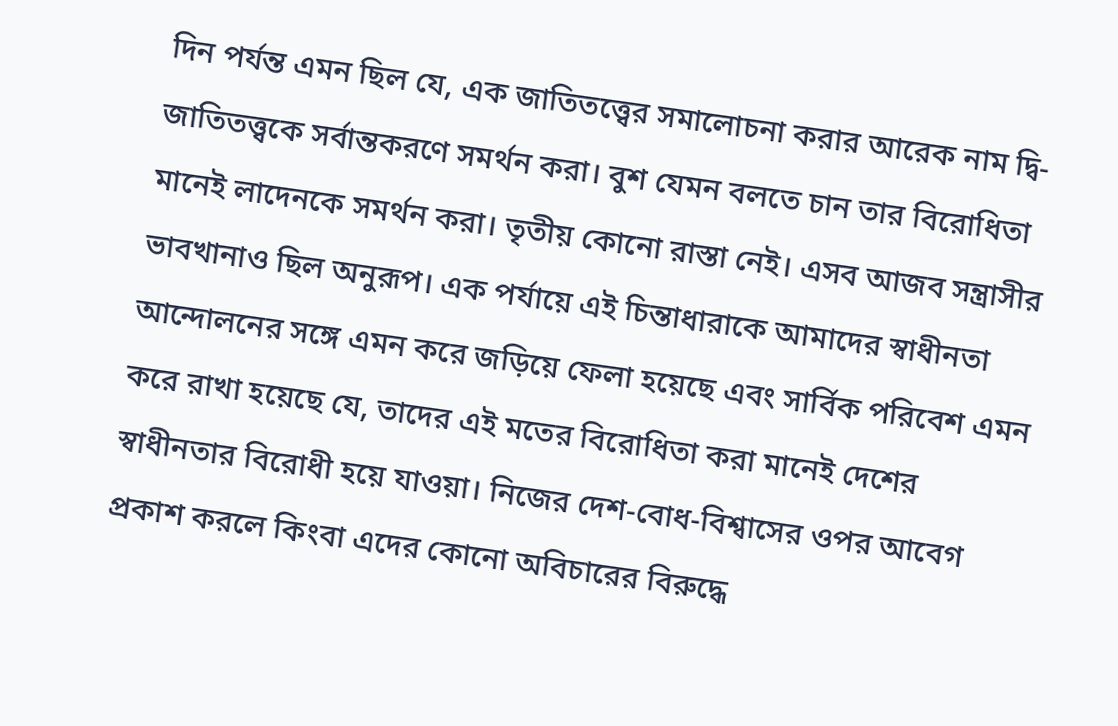দিন পর্যন্ত এমন ছিল যে, এক জাতিতত্ত্বের সমালোচনা করার আরেক নাম দ্বি-জাতিতত্ত্বকে সর্বান্তকরণে সমর্থন করা। বুশ যেমন বলতে চান তার বিরোধিতা মানেই লাদেনকে সমর্থন করা। তৃতীয় কোনো রাস্তা নেই। এসব আজব সন্ত্রাসীর ভাবখানাও ছিল অনুরূপ। এক পর্যায়ে এই চিন্তাধারাকে আমাদের স্বাধীনতা আন্দোলনের সঙ্গে এমন করে জড়িয়ে ফেলা হয়েছে এবং সার্বিক পরিবেশ এমন করে রাখা হয়েছে যে, তাদের এই মতের বিরোধিতা করা মানেই দেশের স্বাধীনতার বিরোধী হয়ে যাওয়া। নিজের দেশ-বোধ-বিশ্বাসের ওপর আবেগ প্রকাশ করলে কিংবা এদের কোনো অবিচারের বিরুদ্ধে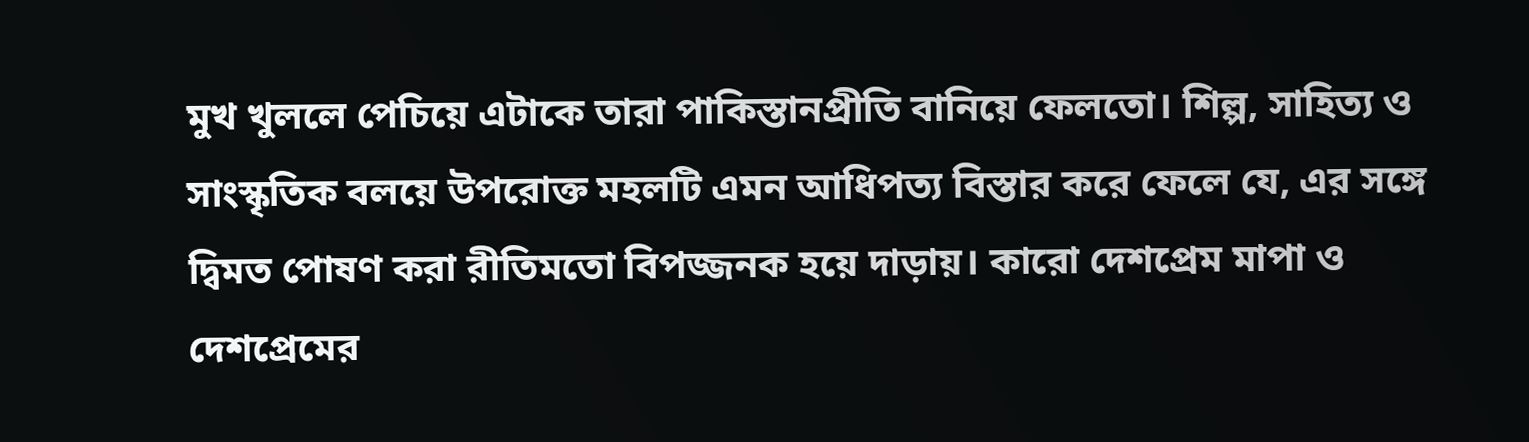মুখ খুললে পেচিয়ে এটাকে তারা পাকিস্তানপ্রীতি বানিয়ে ফেলতো। শিল্প, সাহিত্য ও সাংস্কৃতিক বলয়ে উপরোক্ত মহলটি এমন আধিপত্য বিস্তার করে ফেলে যে, এর সঙ্গে দ্বিমত পোষণ করা রীতিমতো বিপজ্জনক হয়ে দাড়ায়। কারো দেশপ্রেম মাপা ও দেশপ্রেমের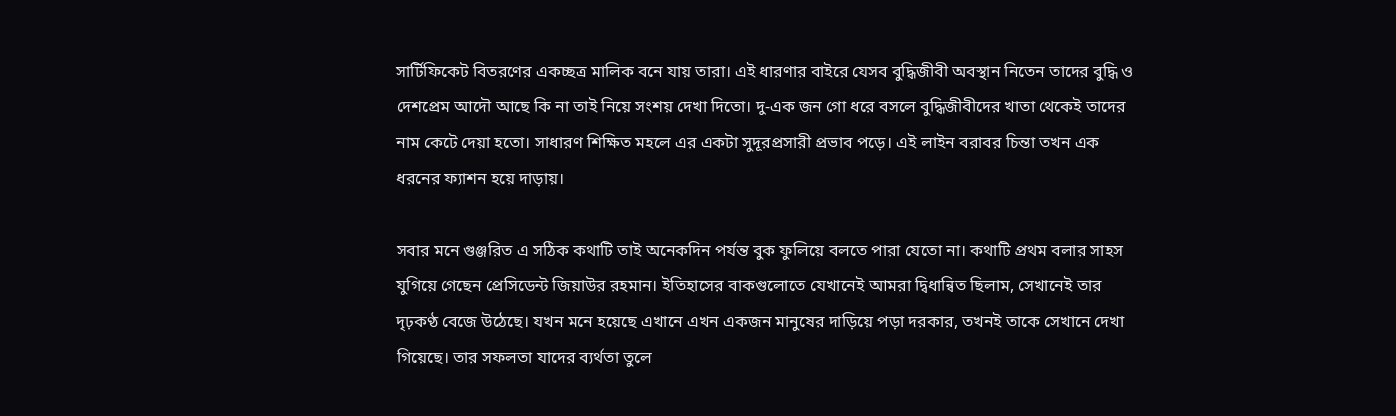সার্টিফিকেট বিতরণের একচ্ছত্র মালিক বনে যায় তারা। এই ধারণার বাইরে যেসব বুদ্ধিজীবী অবস্থান নিতেন তাদের বুদ্ধি ও দেশপ্রেম আদৌ আছে কি না তাই নিয়ে সংশয় দেখা দিতো। দু-এক জন গো ধরে বসলে বুদ্ধিজীবীদের খাতা থেকেই তাদের নাম কেটে দেয়া হতো। সাধারণ শিক্ষিত মহলে এর একটা সুদূরপ্রসারী প্রভাব পড়ে। এই লাইন বরাবর চিন্তা তখন এক ধরনের ফ্যাশন হয়ে দাড়ায়।

সবার মনে গুঞ্জরিত এ সঠিক কথাটি তাই অনেকদিন পর্যন্ত বুক ফুলিয়ে বলতে পারা যেতো না। কথাটি প্রথম বলার সাহস যুগিয়ে গেছেন প্রেসিডেন্ট জিয়াউর রহমান। ইতিহাসের বাকগুলোতে যেখানেই আমরা দ্বিধান্বিত ছিলাম, সেখানেই তার দৃঢ়কণ্ঠ বেজে উঠেছে। যখন মনে হয়েছে এখানে এখন একজন মানুষের দাড়িয়ে পড়া দরকার, তখনই তাকে সেখানে দেখা গিয়েছে। তার সফলতা যাদের ব্যর্থতা তুলে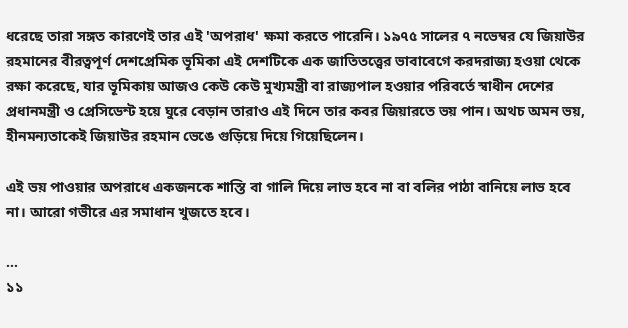ধরেছে তারা সঙ্গত কারণেই তার এই 'অপরাধ' ক্ষমা করতে পারেনি। ১৯৭৫ সালের ৭ নভেম্বর যে জিয়াউর রহমানের বীরত্বপূর্ণ দেশপ্রেমিক ভূমিকা এই দেশটিকে এক জাতিতত্ত্বের ভাবাবেগে করদরাজ্য হওয়া থেকে রক্ষা করেছে, যার ভূমিকায় আজও কেউ কেউ মুখ্যমন্ত্রী বা রাজ্যপাল হওয়ার পরিবর্তে স্বাধীন দেশের প্রধানমন্ত্রী ও প্রেসিডেন্ট হয়ে ঘুরে বেড়ান তারাও এই দিনে তার কবর জিয়ারতে ভয় পান। অথচ অমন ভয়, হীনমন্যতাকেই জিয়াউর রহমান ভেঙে গুড়িয়ে দিয়ে গিয়েছিলেন।

এই ভয় পাওয়ার অপরাধে একজনকে শাস্তি বা গালি দিয়ে লাভ হবে না বা বলির পাঠা বানিয়ে লাভ হবে না। আরো গভীরে এর সমাধান খুজতে হবে।

...
১১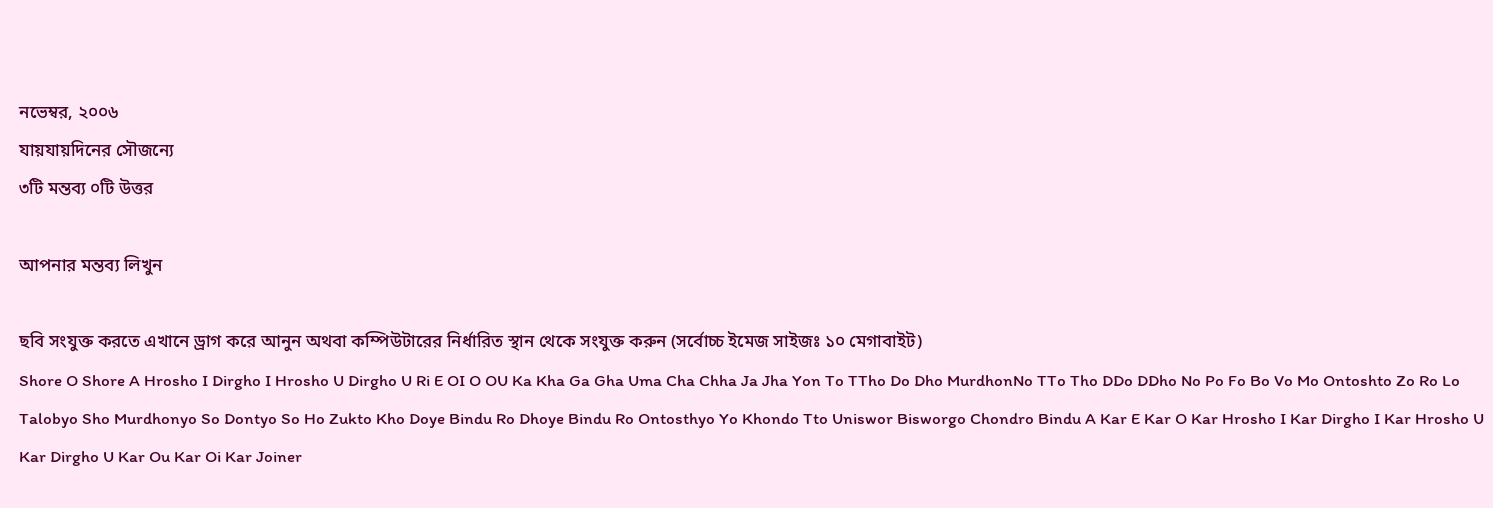নভেম্বর, ২০০৬
যায়যায়দিনের সৌজন্যে
৩টি মন্তব্য ০টি উত্তর

আপনার মন্তব্য লিখুন

ছবি সংযুক্ত করতে এখানে ড্রাগ করে আনুন অথবা কম্পিউটারের নির্ধারিত স্থান থেকে সংযুক্ত করুন (সর্বোচ্চ ইমেজ সাইজঃ ১০ মেগাবাইট)
Shore O Shore A Hrosho I Dirgho I Hrosho U Dirgho U Ri E OI O OU Ka Kha Ga Gha Uma Cha Chha Ja Jha Yon To TTho Do Dho MurdhonNo TTo Tho DDo DDho No Po Fo Bo Vo Mo Ontoshto Zo Ro Lo Talobyo Sho Murdhonyo So Dontyo So Ho Zukto Kho Doye Bindu Ro Dhoye Bindu Ro Ontosthyo Yo Khondo Tto Uniswor Bisworgo Chondro Bindu A Kar E Kar O Kar Hrosho I Kar Dirgho I Kar Hrosho U Kar Dirgho U Kar Ou Kar Oi Kar Joiner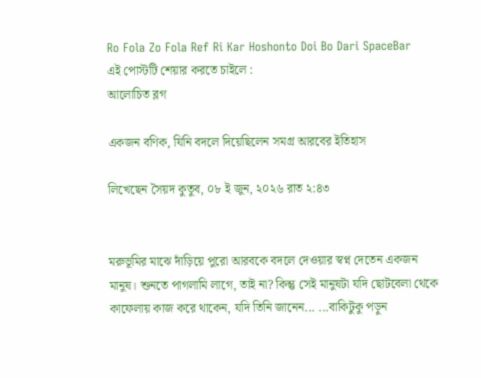Ro Fola Zo Fola Ref Ri Kar Hoshonto Doi Bo Dari SpaceBar
এই পোস্টটি শেয়ার করতে চাইলে :
আলোচিত ব্লগ

একজন বণিক, যিনি বদলে দিয়েছিলেন সমগ্র আরবের ইতিহাস

লিখেছেন সৈয়দ কুতুব, ০৮ ই জুন, ২০২৬ রাত ২:৪৩


মরুভূমির মাঝে দাঁড়িয়ে পুরো আরবকে বদলে দেওয়ার স্বপ্ন দেতেন একজন মানুষ। শুনতে পাগলামি লাগে, তাই না? কিন্তু সেই মানুষটা যদি ছোটবেলা থেকে কাফেলায় কাজ করে থাকেন, যদি তিনি জানেন... ...বাকিটুকু পড়ুন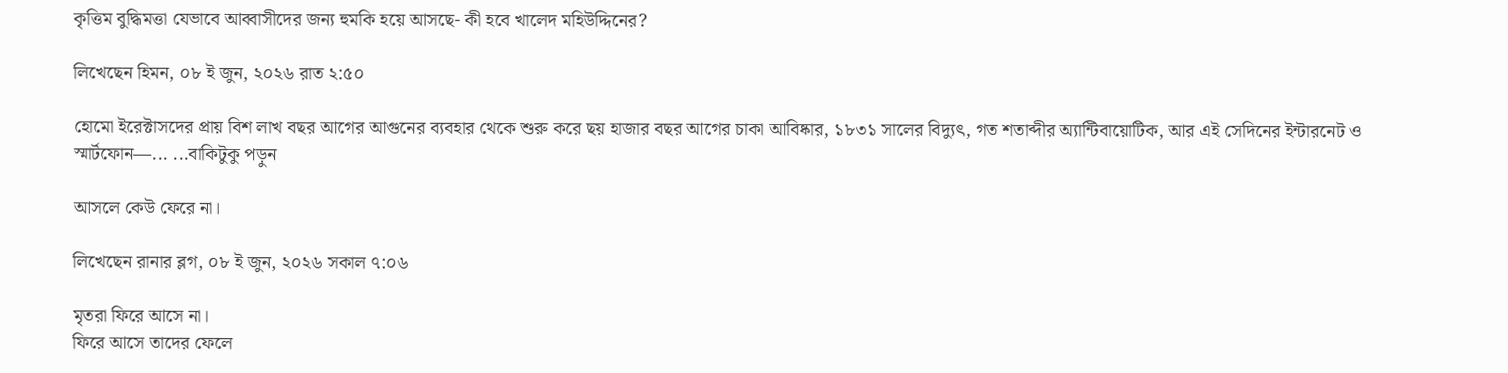কৃত্তিম বুদ্ধিমত্তা যেভাবে আব্বাসীদের জন্য হুমকি হয়ে আসছে- কী হবে খালেদ মহিউদ্দিনের?

লিখেছেন হিমন, ০৮ ই জুন, ২০২৬ রাত ২:৫০

হোমো ইরেক্টাসদের প্রায় বিশ লাখ বছর আগের আগুনের ব্যবহার থেকে শুরু করে ছয় হাজার বছর আগের চাকা আবিষ্কার, ১৮৩১ সালের বিদ্যুৎ, গত শতাব্দীর অ্যান্টিবায়োটিক, আর এই সেদিনের ইন্টারনেট ও স্মার্টফোন—... ...বাকিটুকু পড়ুন

আসলে কেউ ফেরে না।

লিখেছেন রানার ব্লগ, ০৮ ই জুন, ২০২৬ সকাল ৭:০৬

মৃতরা ফিরে আসে না।
ফিরে আসে তাদের ফেলে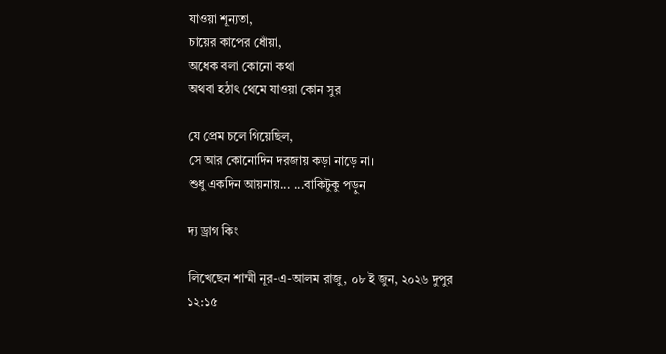যাওয়া শূন্যতা,
চায়ের কাপের ধোঁয়া,
অধেক বলা কোনো কথা
অথবা হঠাৎ থেমে যাওয়া কোন সুর

যে প্রেম চলে গিয়েছিল,
সে আর কোনোদিন দরজায় কড়া নাড়ে না।
শুধু একদিন আয়নায়... ...বাকিটুকু পড়ুন

দ্য ড্রাগ কিং

লিখেছেন শাম্মী নূর-এ-আলম রাজু, ০৮ ই জুন, ২০২৬ দুপুর ১২:১৫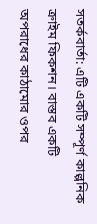সতর্কবার্তা: এটি একটি সম্পূর্ণ কাল্পনিক ক্রাইম ফিকশন। বাস্তব একটি অপরাধের কাঠামোর ওপর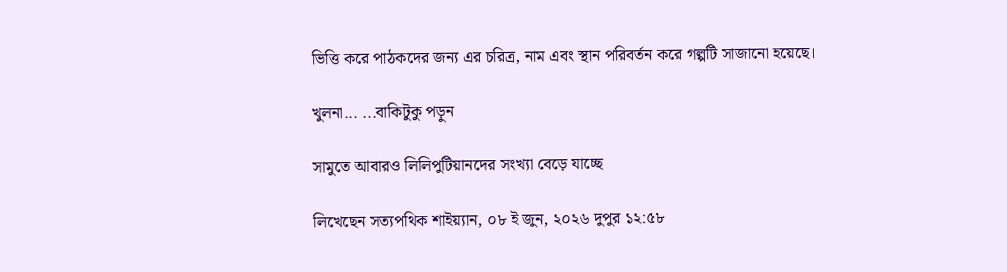ভিত্তি করে পাঠকদের জন্য এর চরিত্র, নাম এবং স্থান পরিবর্তন করে গল্পটি সাজানো হয়েছে।

খুলনা... ...বাকিটুকু পড়ুন

সামুতে আবারও লিলিপুটিয়ানদের সংখ্যা বেড়ে যাচ্ছে

লিখেছেন সত্যপথিক শাইয়্যান, ০৮ ই জুন, ২০২৬ দুপুর ১২:৫৮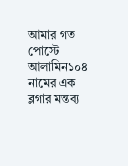আমার গত পোস্টে আলামিন১০৪ নামের এক ব্লগার মন্তব্য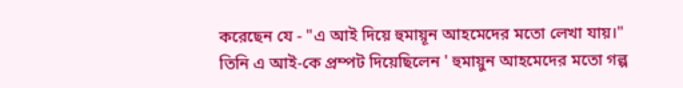করেছেন যে - "এ আই দিয়ে হুমায়ূন আহমেদের মতো লেখা যায়।"
তিনি এ আই-কে প্রম্পট দিয়েছিলেন ' হুমায়ুন আহমেদের মতো গল্প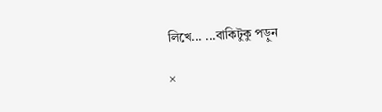লিখে... ...বাকিটুকু পড়ুন

×